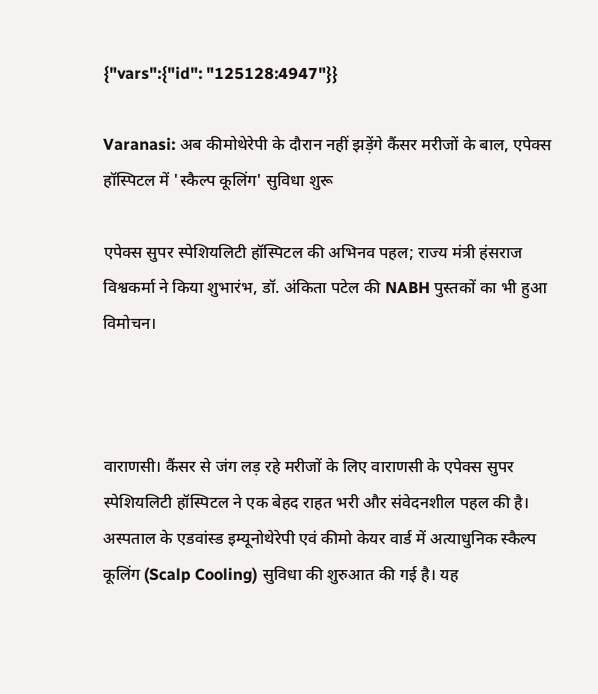{"vars":{"id": "125128:4947"}}

Varanasi: अब कीमोथेरेपी के दौरान नहीं झड़ेंगे कैंसर मरीजों के बाल, एपेक्स हॉस्पिटल में 'स्कैल्प कूलिंग' सुविधा शुरू

एपेक्स सुपर स्पेशियलिटी हॉस्पिटल की अभिनव पहल; राज्य मंत्री हंसराज विश्वकर्मा ने किया शुभारंभ, डॉ. अंकिता पटेल की NABH पुस्तकों का भी हुआ विमोचन।



वाराणसी। कैंसर से जंग लड़ रहे मरीजों के लिए वाराणसी के एपेक्स सुपर स्पेशियलिटी हॉस्पिटल ने एक बेहद राहत भरी और संवेदनशील पहल की है। अस्पताल के एडवांस्ड इम्यूनोथेरेपी एवं कीमो केयर वार्ड में अत्याधुनिक स्कैल्प कूलिंग (Scalp Cooling) सुविधा की शुरुआत की गई है। यह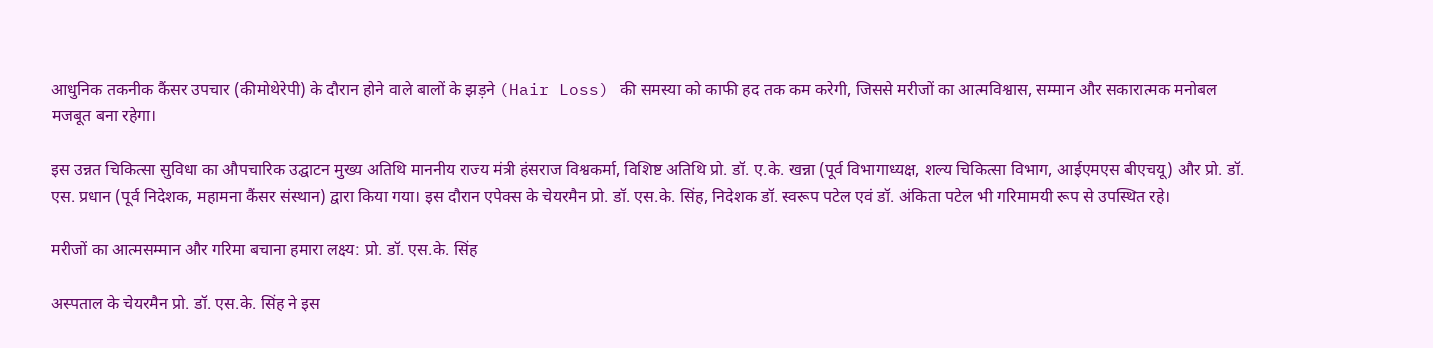आधुनिक तकनीक कैंसर उपचार (कीमोथेरेपी) के दौरान होने वाले बालों के झड़ने (Hair Loss) की समस्या को काफी हद तक कम करेगी, जिससे मरीजों का आत्मविश्वास, सम्मान और सकारात्मक मनोबल मजबूत बना रहेगा।

इस उन्नत चिकित्सा सुविधा का औपचारिक उद्घाटन मुख्य अतिथि माननीय राज्य मंत्री हंसराज विश्वकर्मा, विशिष्ट अतिथि प्रो. डॉ. ए.के. खन्ना (पूर्व विभागाध्यक्ष, शल्य चिकित्सा विभाग, आईएमएस बीएचयू) और प्रो. डॉ. एस. प्रधान (पूर्व निदेशक, महामना कैंसर संस्थान) द्वारा किया गया। इस दौरान एपेक्स के चेयरमैन प्रो. डॉ. एस.के. सिंह, निदेशक डॉ. स्वरूप पटेल एवं डॉ. अंकिता पटेल भी गरिमामयी रूप से उपस्थित रहे।

मरीजों का आत्मसम्मान और गरिमा बचाना हमारा लक्ष्य: प्रो. डॉ. एस.के. सिंह

अस्पताल के चेयरमैन प्रो. डॉ. एस.के. सिंह ने इस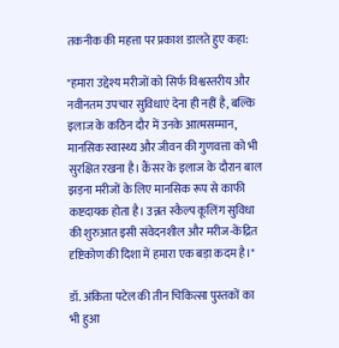तकनीक की महत्ता पर प्रकाश डालते हुए कहा:

"हमारा उद्देश्य मरीजों को सिर्फ विश्वस्तरीय और नवीनतम उपचार सुविधाएं देना ही नहीं है, बल्कि इलाज के कठिन दौर में उनके आत्मसम्मान, मानसिक स्वास्थ्य और जीवन की गुणवत्ता को भी सुरक्षित रखना है। कैंसर के इलाज के दौरान बाल झड़ना मरीजों के लिए मानसिक रूप से काफी कष्टदायक होता है। उन्नत स्कैल्प कूलिंग सुविधा की शुरुआत इसी संवेदनशील और मरीज-केंद्रित दृष्टिकोण की दिशा में हमारा एक बड़ा कदम है।"

डॉ. अंकिता पटेल की तीन चिकित्सा पुस्तकों का भी हुआ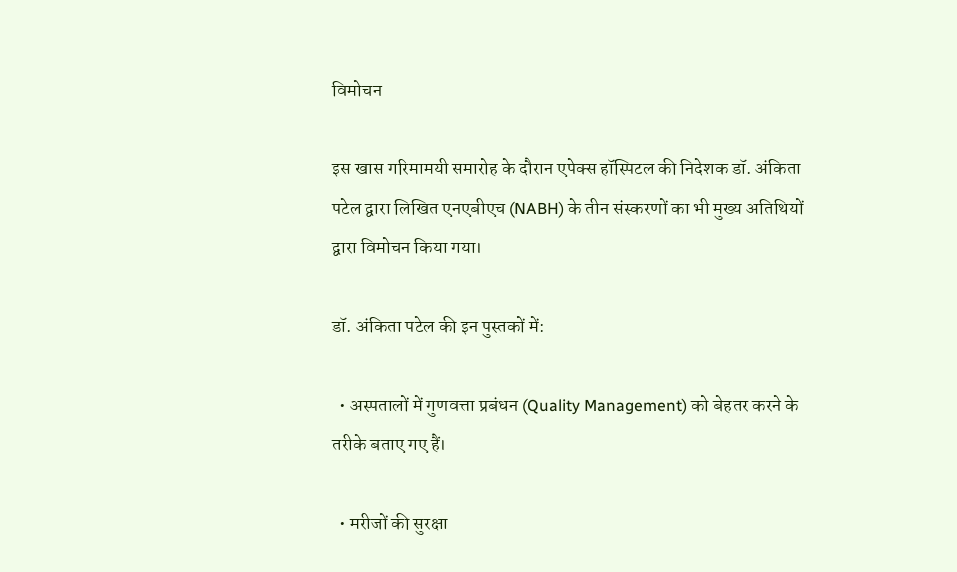विमोचन

इस खास गरिमामयी समारोह के दौरान एपेक्स हॉस्पिटल की निदेशक डॉ. अंकिता पटेल द्वारा लिखित एनएबीएच (NABH) के तीन संस्करणों का भी मुख्य अतिथियों द्वारा विमोचन किया गया।

डॉ. अंकिता पटेल की इन पुस्तकों में:

  • अस्पतालों में गुणवत्ता प्रबंधन (Quality Management) को बेहतर करने के तरीके बताए गए हैं।

  • मरीजों की सुरक्षा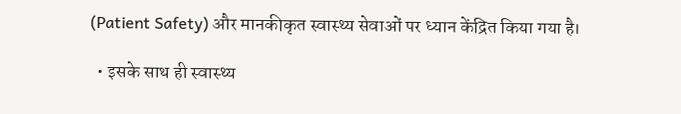(Patient Safety) और मानकीकृत स्वास्थ्य सेवाओं पर ध्यान केंद्रित किया गया है।

  • इसके साथ ही स्वास्थ्य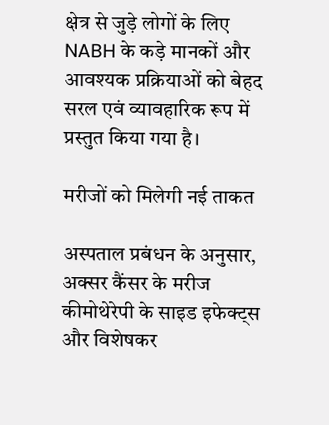क्षेत्र से जुड़े लोगों के लिए NABH के कड़े मानकों और आवश्यक प्रक्रियाओं को बेहद सरल एवं व्यावहारिक रूप में प्रस्तुत किया गया है।

मरीजों को मिलेगी नई ताकत

अस्पताल प्रबंधन के अनुसार, अक्सर कैंसर के मरीज कीमोथेरेपी के साइड इफेक्ट्स और विशेषकर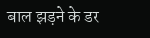बाल झड़ने के डर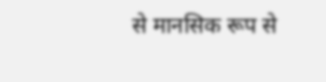से मानसिक रूप से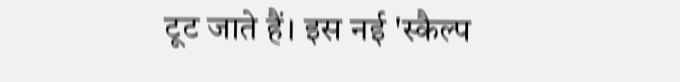टूट जाते हैं। इस नई 'स्कैल्प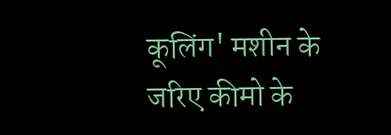कूलिंग' मशीन के जरिए कीमो के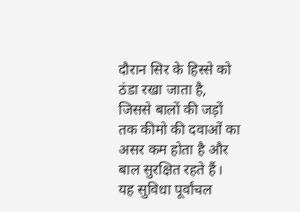दौरान सिर के हिस्से को ठंडा रखा जाता है, जिससे बालों की जड़ों तक कीमो की दवाओं का असर कम होता है और बाल सुरक्षित रहते हैं। यह सुविधा पूर्वांचल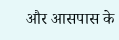और आसपास के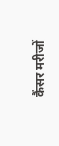कैंसर मरीजों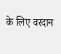के लिए वरदान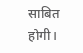साबित होगी।